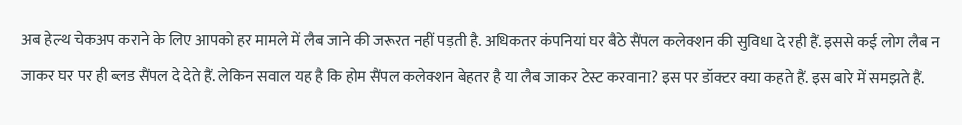अब हेल्थ चेकअप कराने के लिए आपको हर मामले में लैब जाने की जरूरत नहीं पड़ती है. अधिकतर कंपनियां घर बैठे सैंपल कलेक्शन की सुविधा दे रही हैं. इससे कई लोग लैब न जाकर घर पर ही ब्लड सैंपल दे देते हैं. लेकिन सवाल यह है कि होम सैंपल कलेक्शन बेहतर है या लैब जाकर टेस्ट करवाना? इस पर डॉक्टर क्या कहते हैं. इस बारे में समझते हैं.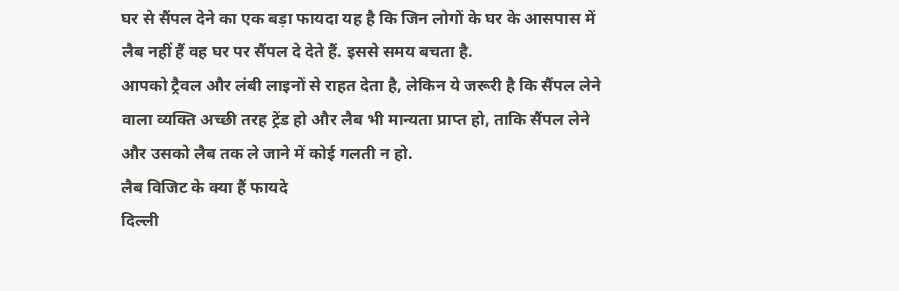घर से सैंपल देने का एक बड़ा फायदा यह है कि जिन लोगों के घर के आसपास में लैब नहीं हैं वह घर पर सैंपल दे देते हैं. इससे समय बचता है.
आपको ट्रैवल और लंबी लाइनों से राहत देता है, लेकिन ये जरूरी है कि सैंपल लेने वाला व्यक्ति अच्छी तरह ट्रेंड हो और लैब भी मान्यता प्राप्त हो, ताकि सैंपल लेने और उसको लैब तक ले जाने में कोई गलती न हो.
लैब विजिट के क्या हैं फायदे
दिल्ली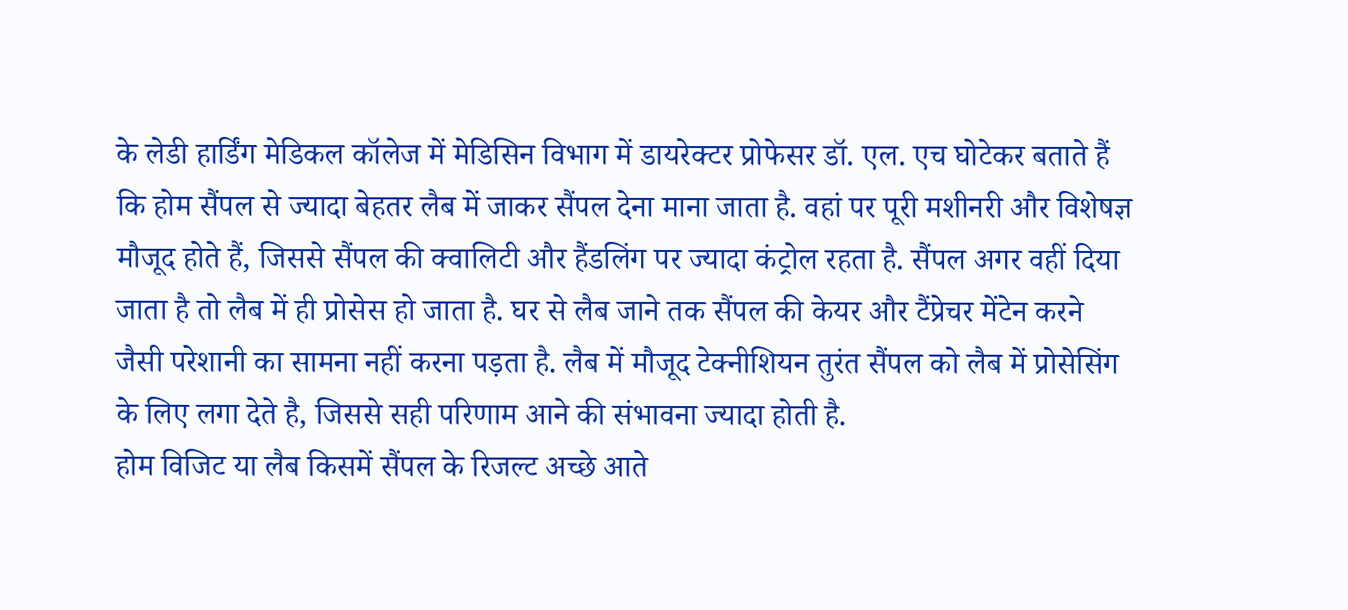के लेडी हार्डिंग मेडिकल कॉलेज में मेडिसिन विभाग में डायरेक्टर प्रोफेसर डॉ. एल. एच घोटेकर बताते हैं कि होम सैंपल से ज्यादा बेहतर लैब में जाकर सैंपल देना माना जाता है. वहां पर पूरी मशीनरी और विशेषज्ञ मौजूद होते हैं, जिससे सैंपल की क्वालिटी और हैंडलिंग पर ज्यादा कंट्रोल रहता है. सैंपल अगर वहीं दिया जाता है तो लैब में ही प्रोसेस हो जाता है. घर से लैब जाने तक सैंपल की केयर और टैंप्रेचर मेंटेन करने जैसी परेशानी का सामना नहीं करना पड़ता है. लैब में मौजूद टेक्नीशियन तुरंत सैंपल को लैब में प्रोसेसिंग के लिए लगा देते है, जिससे सही परिणाम आने की संभावना ज्यादा होती है.
होम विजिट या लैब किसमें सैंपल के रिजल्ट अच्छे आते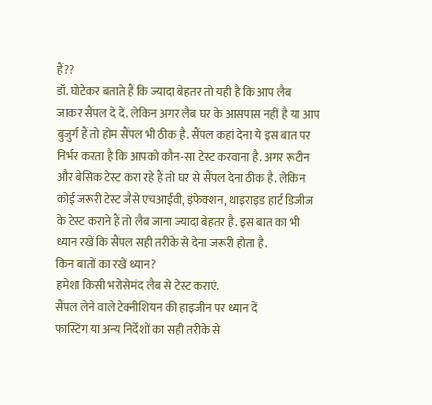हैं??
डॉ. घोटेकर बताते हैं कि ज्यादा बेहतर तो यही है कि आप लैब जाकर सैंपल दे दें. लेकिन अगर लैब घर के आसपास नहीं है या आप बुजुर्ग हैं तो होम सैंपल भी ठीक है. सैंपल कहां देना ये इस बात पर निर्भर करता है कि आपको कौन-सा टेस्ट करवाना है. अगर रूटीन और बेसिक टेस्ट करा रहे हैं तो घर से सैंपल देना ठीक है. लेकिन कोई जरूरी टेस्ट जैसे एचआईवी, इंफेक्शन, थाइराइड हार्ट डिजीज के टेस्ट कराने हैं तो लैब जाना ज्यादा बेहतर है. इस बात का भी ध्यान रखें कि सैंपल सही तरीके से देना जरूरी होता है.
किन बातों का रखें ध्यान?
हमेशा किसी भरोसेमंद लैब से टेस्ट कराएं.
सैंपल लेने वाले टेक्नीशियन की हाइजीन पर ध्यान दें
फास्टिंग या अन्य निर्देशों का सही तरीके से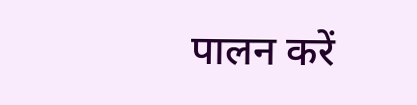पालन करें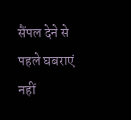सैंपल देने से पहले घबराएं नहीं